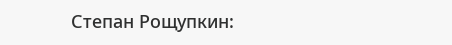Степан Рощупкин: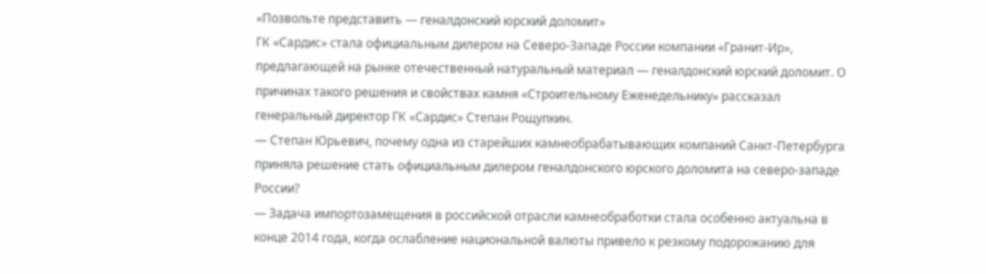«Позвольте представить — геналдонский юрский доломит»
ГК «Сардис» стала официальным дилером на Северо-Западе России компании «Гранит-Ир», предлагающей на рынке отечественный натуральный материал — геналдонский юрский доломит. О причинах такого решения и свойствах камня «Строительному Еженедельнику» рассказал генеральный директор ГК «Сардис» Степан Рощупкин.
— Степан Юрьевич, почему одна из старейших камнеобрабатывающих компаний Санкт-Петербурга приняла решение стать официальным дилером геналдонского юрского доломита на северо-западе России?
— Задача импортозамещения в российской отрасли камнеобработки стала особенно актуальна в конце 2014 года, когда ослабление национальной валюты привело к резкому подорожанию для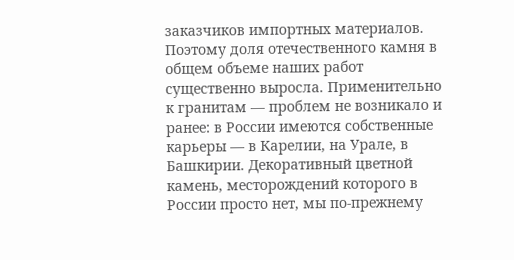заказчиков импортных материалов. Поэтому доля отечественного камня в общем объеме наших работ существенно выросла. Применительно к гранитам — проблем не возникало и ранее: в России имеются собственные карьеры — в Карелии, на Урале, в Башкирии. Декоративный цветной камень, месторождений которого в России просто нет, мы по-прежнему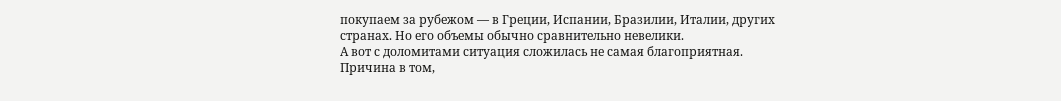покупаем за рубежом — в Греции, Испании, Бразилии, Италии, других странах. Но его объемы обычно сравнительно невелики.
А вот с доломитами ситуация сложилась не самая благоприятная. Причина в том,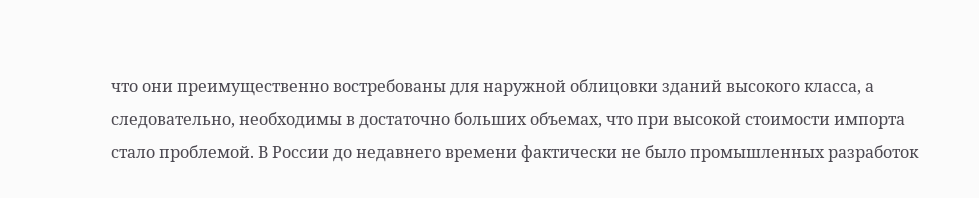что они преимущественно востребованы для наружной облицовки зданий высокого класса, а следовательно, необходимы в достаточно больших объемах, что при высокой стоимости импорта стало проблемой. В России до недавнего времени фактически не было промышленных разработок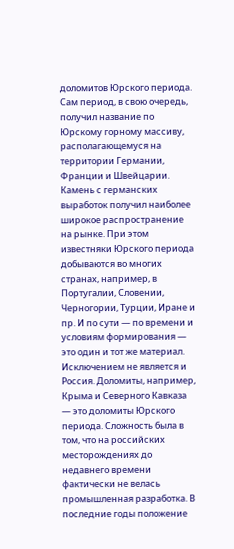доломитов Юрского периода. Сам период, в свою очередь, получил название по Юрскому горному массиву, располагающемуся на территории Германии, Франции и Швейцарии. Камень с германских выработок получил наиболее широкое распространение на рынке. При этом известняки Юрского периода добываются во многих странах, например, в Португалии, Словении, Черногории, Турции, Иране и пр. И по сути — по времени и условиям формирования — это один и тот же материал.
Исключением не является и Россия. Доломиты, например, Крыма и Северного Кавказа — это доломиты Юрского периода. Сложность была в том, что на российских месторождениях до недавнего времени фактически не велась промышленная разработка. В последние годы положение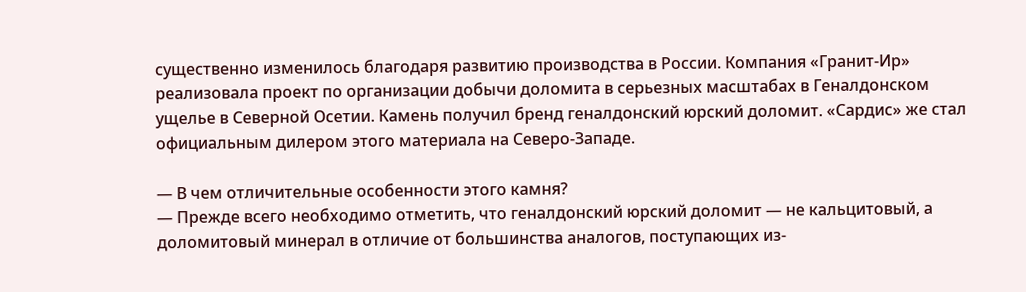существенно изменилось благодаря развитию производства в России. Компания «Гранит-Ир» реализовала проект по организации добычи доломита в серьезных масштабах в Геналдонском ущелье в Северной Осетии. Камень получил бренд геналдонский юрский доломит. «Сардис» же стал официальным дилером этого материала на Северо-Западе.

— В чем отличительные особенности этого камня?
— Прежде всего необходимо отметить, что геналдонский юрский доломит — не кальцитовый, а доломитовый минерал в отличие от большинства аналогов, поступающих из-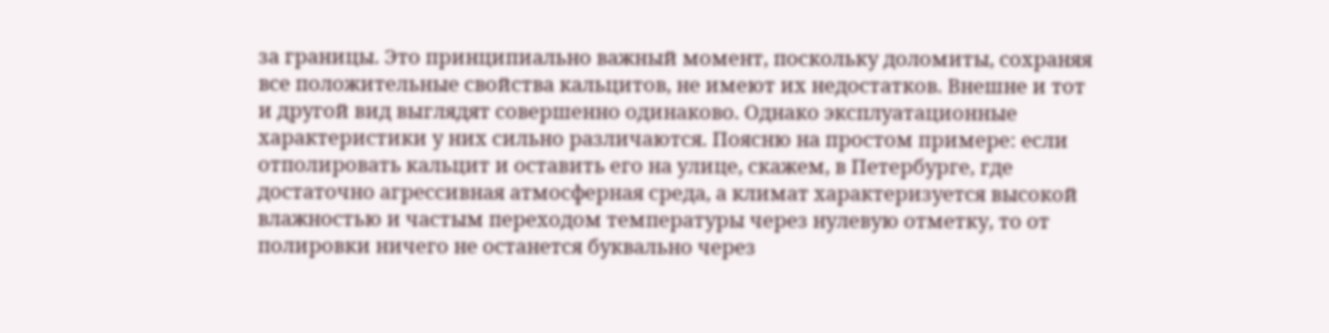за границы. Это принципиально важный момент, поскольку доломиты, сохраняя все положительные свойства кальцитов, не имеют их недостатков. Внешне и тот и другой вид выглядят совершенно одинаково. Однако эксплуатационные характеристики у них сильно различаются. Поясню на простом примере: если отполировать кальцит и оставить его на улице, скажем, в Петербурге, где достаточно агрессивная атмосферная среда, а климат характеризуется высокой влажностью и частым переходом температуры через нулевую отметку, то от полировки ничего не останется буквально через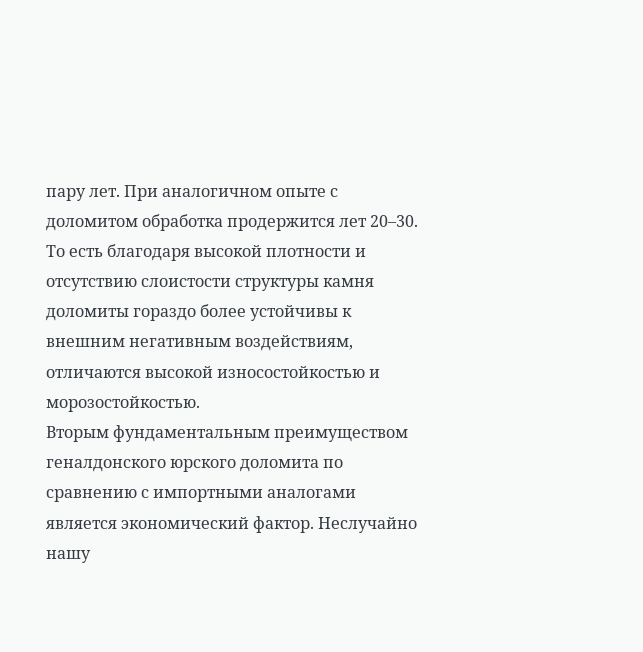пару лет. При аналогичном опыте с доломитом обработка продержится лет 20–30. То есть благодаря высокой плотности и отсутствию слоистости структуры камня доломиты гораздо более устойчивы к внешним негативным воздействиям, отличаются высокой износостойкостью и морозостойкостью.
Вторым фундаментальным преимуществом геналдонского юрского доломита по сравнению с импортными аналогами является экономический фактор. Неслучайно нашу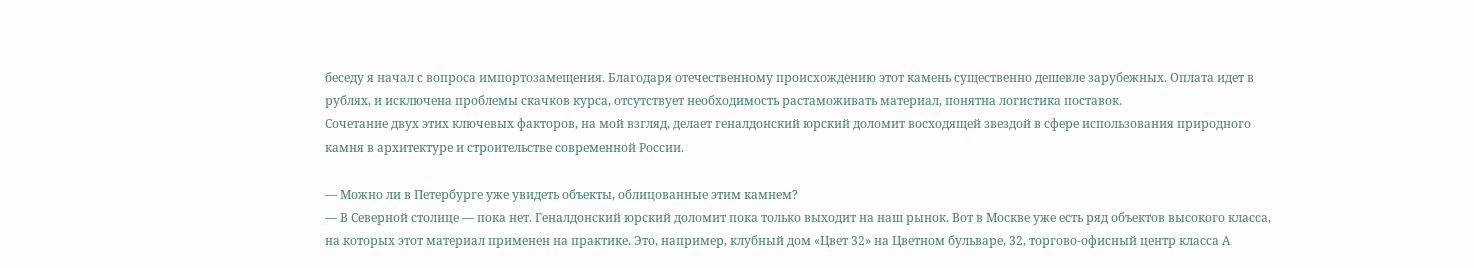беседу я начал с вопроса импортозамещения. Благодаря отечественному происхождению этот камень существенно дешевле зарубежных. Оплата идет в рублях, и исключена проблемы скачков курса, отсутствует необходимость растаможивать материал, понятна логистика поставок.
Сочетание двух этих ключевых факторов, на мой взгляд, делает геналдонский юрский доломит восходящей звездой в сфере использования природного камня в архитектуре и строительстве современной России.

— Можно ли в Петербурге уже увидеть объекты, облицованные этим камнем?
— В Северной столице — пока нет. Геналдонский юрский доломит пока только выходит на наш рынок. Вот в Москве уже есть ряд объектов высокого класса, на которых этот материал применен на практике. Это, например, клубный дом «Цвет 32» на Цветном бульваре, 32, торгово-офисный центр класса А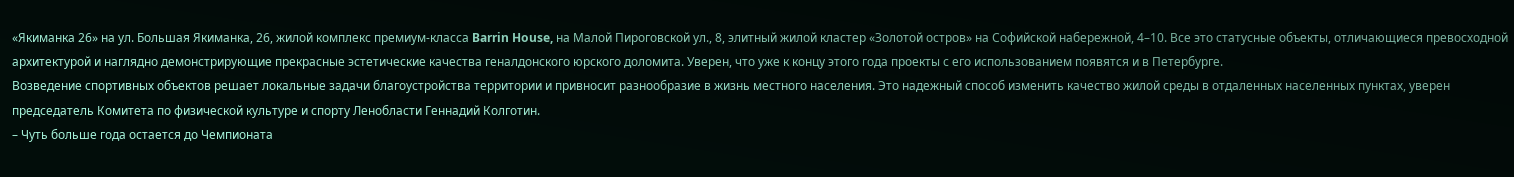«Якиманка 26» на ул. Большая Якиманка, 26, жилой комплекс премиум-класса Barrin House, на Малой Пироговской ул., 8, элитный жилой кластер «Золотой остров» на Софийской набережной, 4–10. Все это статусные объекты, отличающиеся превосходной архитектурой и наглядно демонстрирующие прекрасные эстетические качества геналдонского юрского доломита. Уверен, что уже к концу этого года проекты с его использованием появятся и в Петербурге.
Возведение спортивных объектов решает локальные задачи благоустройства территории и привносит разнообразие в жизнь местного населения. Это надежный способ изменить качество жилой среды в отдаленных населенных пунктах, уверен председатель Комитета по физической культуре и спорту Ленобласти Геннадий Колготин.
– Чуть больше года остается до Чемпионата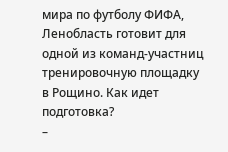мира по футболу ФИФА, Ленобласть готовит для одной из команд-участниц тренировочную площадку в Рощино. Как идет подготовка?
–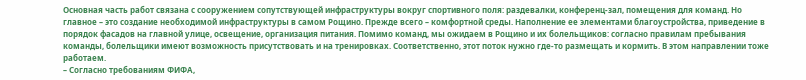Основная часть работ связана с сооружением сопутствующей инфраструктуры вокруг спортивного поля: раздевалки, конференц-зал, помещения для команд. Но главное – это создание необходимой инфраструктуры в самом Рощино. Прежде всего – комфортной среды. Наполнение ее элементами благоустройства, приведение в порядок фасадов на главной улице, освещение, организация питания. Помимо команд, мы ожидаем в Рощино и их болельщиков: согласно правилам пребывания команды, болельщики имеют возможность присутствовать и на тренировках. Соответственно, этот поток нужно где-то размещать и кормить. В этом направлении тоже работаем.
– Согласно требованиям ФИФА,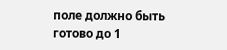поле должно быть готово до 1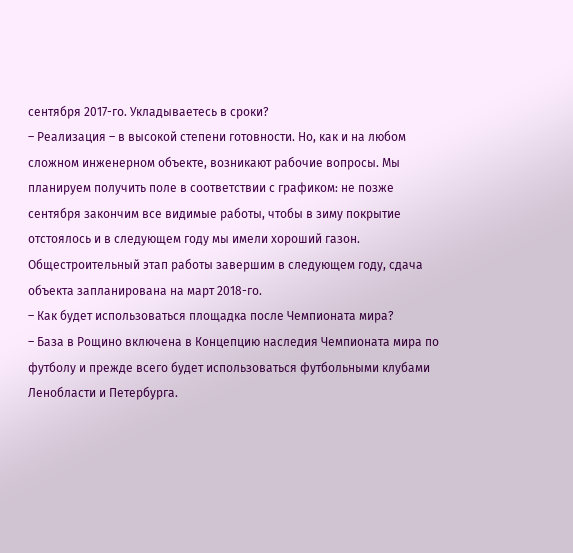сентября 2017-го. Укладываетесь в сроки?
– Реализация – в высокой степени готовности. Но, как и на любом сложном инженерном объекте, возникают рабочие вопросы. Мы планируем получить поле в соответствии с графиком: не позже сентября закончим все видимые работы, чтобы в зиму покрытие отстоялось и в следующем году мы имели хороший газон. Общестроительный этап работы завершим в следующем году, сдача объекта запланирована на март 2018-го.
– Как будет использоваться площадка после Чемпионата мира?
– База в Рощино включена в Концепцию наследия Чемпионата мира по футболу и прежде всего будет использоваться футбольными клубами Ленобласти и Петербурга.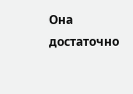Она достаточно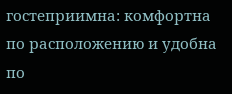гостеприимна: комфортна по расположению и удобна по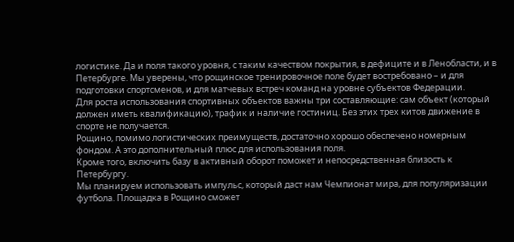логистике. Да и поля такого уровня, с таким качеством покрытия, в дефиците и в Ленобласти, и в Петербурге. Мы уверены, что рощинское тренировочное поле будет востребовано – и для подготовки спортсменов, и для матчевых встреч команд на уровне субъектов Федерации.
Для роста использования спортивных объектов важны три составляющие: сам объект (который должен иметь квалификацию), трафик и наличие гостиниц. Без этих трех китов движение в спорте не получается.
Рощино, помимо логистических преимуществ, достаточно хорошо обеспечено номерным фондом. А это дополнительный плюс для использования поля.
Кроме того, включить базу в активный оборот поможет и непосредственная близость к Петербургу.
Мы планируем использовать импульс, который даст нам Чемпионат мира, для популяризации футбола. Площадка в Рощино сможет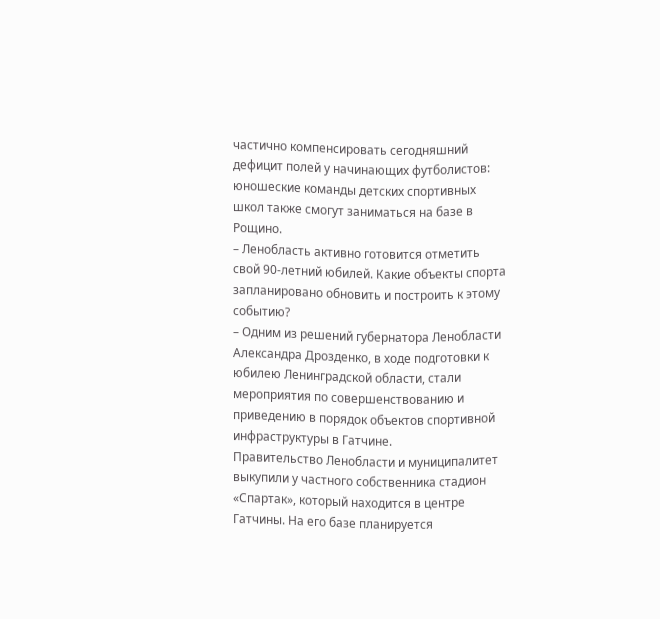частично компенсировать сегодняшний дефицит полей у начинающих футболистов: юношеские команды детских спортивных школ также смогут заниматься на базе в Рощино.
– Ленобласть активно готовится отметить свой 90-летний юбилей. Какие объекты спорта запланировано обновить и построить к этому событию?
– Одним из решений губернатора Ленобласти Александра Дрозденко, в ходе подготовки к юбилею Ленинградской области, стали мероприятия по совершенствованию и приведению в порядок объектов спортивной инфраструктуры в Гатчине.
Правительство Ленобласти и муниципалитет выкупили у частного собственника стадион «Спартак», который находится в центре Гатчины. На его базе планируется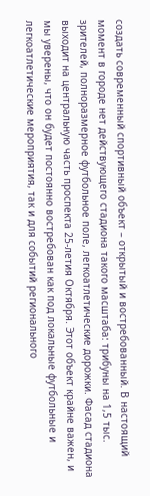создать современный спортивный объект – открытый и востребованный. В настоящий момент в городе нет действующего стадиона такого масштаба: трибуны на 1,5 тыс. зрителей, полноразмерное футбольное поле, легкоатлетические дорожки. Фасад стадиона выходит на центральную часть проспекта 25-летия Октября. Этот объект крайне важен, и мы уверены, что он будет постоянно востребован как под локальные футбольные и легкоатлетические мероприятия, так и для событий регионального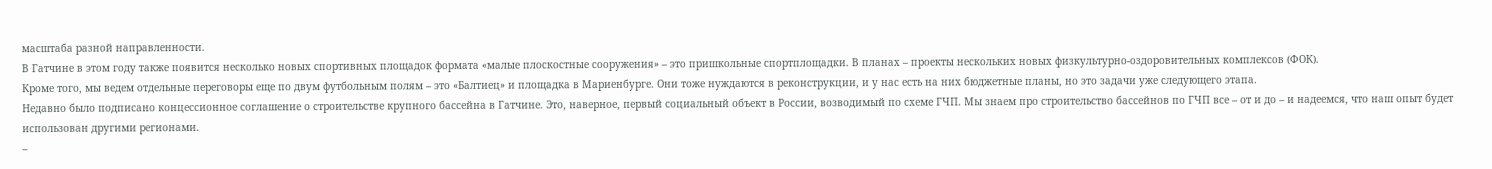масштаба разной направленности.
В Гатчине в этом году также появится несколько новых спортивных площадок формата «малые плоскостные сооружения» – это пришкольные спортплощадки. В планах – проекты нескольких новых физкультурно-оздоровительных комплексов (ФОК).
Кроме того, мы ведем отдельные переговоры еще по двум футбольным полям – это «Балтиец» и площадка в Мариенбурге. Они тоже нуждаются в реконструкции, и у нас есть на них бюджетные планы, но это задачи уже следующего этапа.
Недавно было подписано концессионное соглашение о строительстве крупного бассейна в Гатчине. Это, наверное, первый социальный объект в России, возводимый по схеме ГЧП. Мы знаем про строительство бассейнов по ГЧП все – от и до – и надеемся, что наш опыт будет использован другими регионами.
–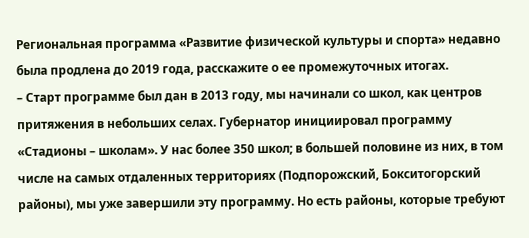Региональная программа «Развитие физической культуры и спорта» недавно была продлена до 2019 года, расскажите о ее промежуточных итогах.
– Старт программе был дан в 2013 году, мы начинали со школ, как центров притяжения в небольших селах. Губернатор инициировал программу «Стадионы – школам». У нас более 350 школ; в большей половине из них, в том числе на самых отдаленных территориях (Подпорожский, Бокситогорский районы), мы уже завершили эту программу. Но есть районы, которые требуют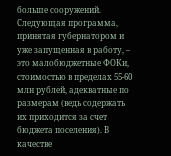больше сооружений.
Следующая программа, принятая губернатором и уже запущенная в работу, – это малобюджетные ФОКи, стоимостью в пределах 55-60 млн рублей, адекватные по размерам (ведь содержать их приходится за счет бюджета поселения). В качестве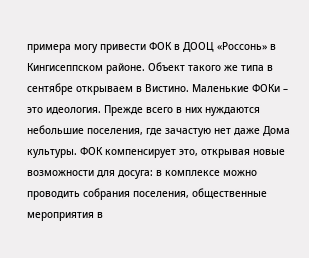примера могу привести ФОК в ДООЦ «Россонь» в Кингисеппском районе. Объект такого же типа в сентябре открываем в Вистино. Маленькие ФОКи – это идеология. Прежде всего в них нуждаются небольшие поселения, где зачастую нет даже Дома культуры. ФОК компенсирует это, открывая новые возможности для досуга: в комплексе можно проводить собрания поселения, общественные мероприятия в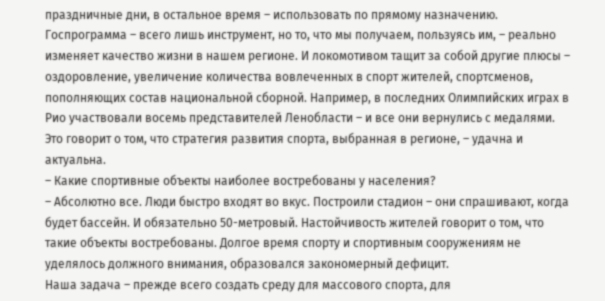праздничные дни, в остальное время – использовать по прямому назначению.
Госпрограмма – всего лишь инструмент, но то, что мы получаем, пользуясь им, – реально изменяет качество жизни в нашем регионе. И локомотивом тащит за собой другие плюсы – оздоровление, увеличение количества вовлеченных в спорт жителей, спортсменов, пополняющих состав национальной сборной. Например, в последних Олимпийских играх в Рио участвовали восемь представителей Ленобласти – и все они вернулись с медалями. Это говорит о том, что стратегия развития спорта, выбранная в регионе, – удачна и актуальна.
– Какие спортивные объекты наиболее востребованы у населения?
– Абсолютно все. Люди быстро входят во вкус. Построили стадион – они спрашивают, когда будет бассейн. И обязательно 50-метровый. Настойчивость жителей говорит о том, что такие объекты востребованы. Долгое время спорту и спортивным сооружениям не уделялось должного внимания, образовался закономерный дефицит.
Наша задача – прежде всего создать среду для массового спорта, для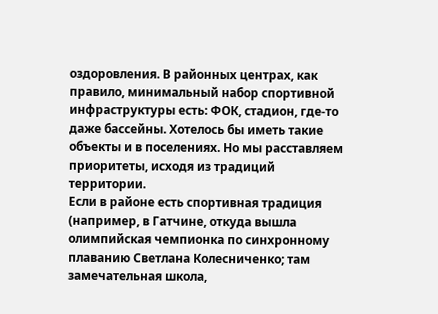оздоровления. В районных центрах, как правило, минимальный набор спортивной инфраструктуры есть: ФОК, стадион, где-то даже бассейны. Хотелось бы иметь такие объекты и в поселениях. Но мы расставляем приоритеты, исходя из традиций территории.
Если в районе есть спортивная традиция (например, в Гатчине, откуда вышла олимпийская чемпионка по синхронному плаванию Светлана Колесниченко; там замечательная школа,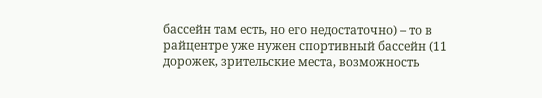бассейн там есть, но его недостаточно) – то в райцентре уже нужен спортивный бассейн (11 дорожек, зрительские места, возможность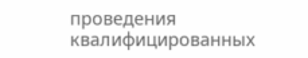проведения квалифицированных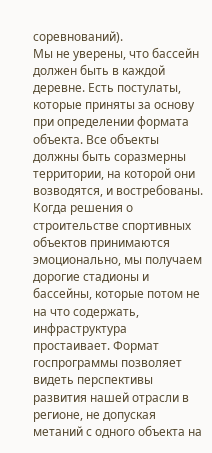соревнований).
Мы не уверены, что бассейн должен быть в каждой деревне. Есть постулаты, которые приняты за основу при определении формата объекта. Все объекты должны быть соразмерны территории, на которой они возводятся, и востребованы.
Когда решения о строительстве спортивных объектов принимаются эмоционально, мы получаем дорогие стадионы и бассейны, которые потом не на что содержать, инфраструктура простаивает. Формат госпрограммы позволяет видеть перспективы развития нашей отрасли в регионе, не допуская метаний с одного объекта на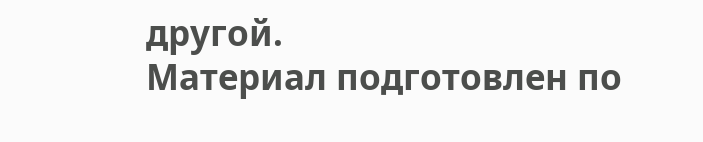другой.
Материал подготовлен по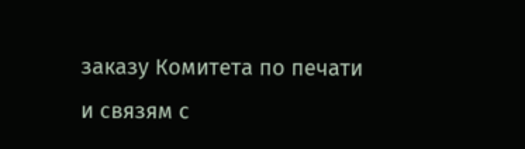заказу Комитета по печати и связям с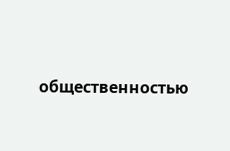общественностью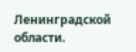Ленинградской области.